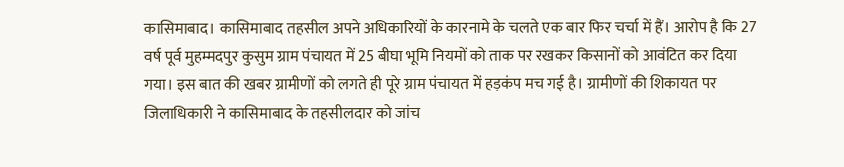कासिमाबाद। कासिमाबाद तहसील अपने अधिकारियों के कारनामे के चलते एक बार फिर चर्चा में हैं। आरोप है कि 27 वर्ष पूर्व मुहम्मदपुर कुसुम ग्राम पंचायत में 25 बीघा भूमि नियमों को ताक पर रखकर किसानों को आवंटित कर दिया गया। इस बात की खबर ग्रामीणों को लगते ही पूरे ग्राम पंचायत में हड़कंप मच गई है। ग्रामीणों की शिकायत पर जिलाधिकारी ने कासिमाबाद के तहसीलदार को जांच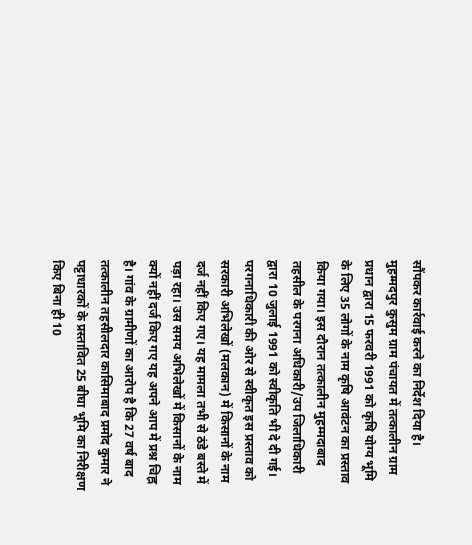सौंपकर कार्रवाई करने का निर्देश दिया है।
मुहम्मदपुर कुसुम ग्राम पंचायत में तत्कालीन ग्राम प्रधान द्वारा 15 फरवरी 1991 को कृषि योग्य भूमि के लिए 35 लोगों के नाम कृषि आवंटन का प्रस्ताव किया गया। इस दौरान तत्कालीन मुहम्मदाबाद तहसील के परगना अधिकारी/उप जिलाधिकारी द्वारा 10 जुलाई 1991 को स्वीकृति भी दे दी गई। परगनाधिकारी की ओर से स्वीकृत इस प्रस्ताव को सरकारी अभिलेखों (मलकान) में किसानों के नाम दर्ज नहीं किए गए। यह मामला तभी से ठंडे बस्ते में पड़ा रहा। उस समय अभिलेखों में किसानों के नाम क्यों नहीं दर्ज किए गए यह अपने आप में प्रश्न चिह्न है। गांव के ग्रामीणों का आरोप है कि 27 वर्ष बाद तत्कालीन तहसीलदार कासिमाबाद प्रमोद कुमार ने पट्टाधारकों के प्रस्तावित 25 बीघा भूमि का निरीक्षण किए बिना ही 10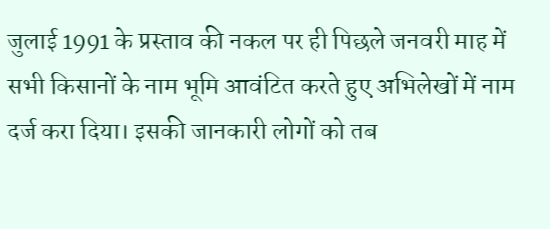जुलाई 1991 के प्रस्ताव की नकल पर ही पिछले जनवरी माह में सभी किसानों के नाम भूमि आवंटित करते हुए अभिलेखों में नाम दर्ज करा दिया। इसकी जानकारी लोगों को तब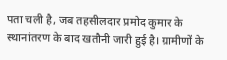पता चली है, जब तहसीलदार प्रमोद कुमार के स्थानांतरण के बाद खतौनी जारी हुई है। ग्रामीणों के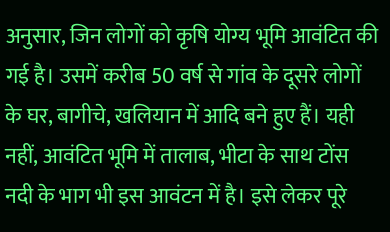अनुसार, जिन लोगों को कृषि योग्य भूमि आवंटित की गई है। उसमें करीब 50 वर्ष से गांव के दूसरे लोगों के घर, बागीचे, खलियान में आदि बने हुए हैं। यही नहीं, आवंटित भूमि में तालाब, भीटा के साथ टोंस नदी के भाग भी इस आवंटन में है। इसे लेकर पूरे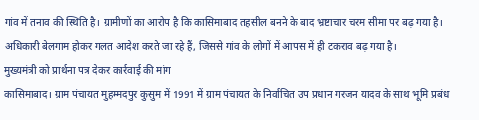गांव में तनाव की स्थिति है। ग्रामीणों का आरोप है कि कासिमाबाद तहसील बनने के बाद भ्रष्टाचार चरम सीमा पर बढ़ गया है। अधिकारी बेलगाम होकर गलत आदेश करते जा रहे हैं, जिससे गांव के लोगों में आपस में ही टकराव बढ़ गया है।
मुख्यमंत्री को प्रार्थना पत्र देकर कार्रवाई की मांग
कासिमाबाद। ग्राम पंचायत मुहम्मदपुर कुसुम में 1991 में ग्राम पंचायत के निर्वाचित उप प्रधान गरजन यादव के साथ भूमि प्रबंध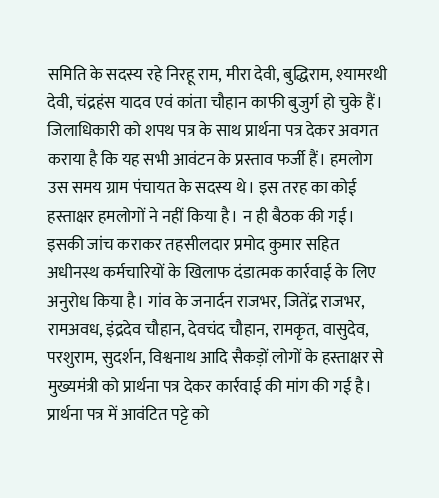समिति के सदस्य रहे निरहू राम, मीरा देवी, बुद्धिराम, श्यामरथी देवी, चंद्रहंस यादव एवं कांता चौहान काफी बुजुर्ग हो चुके हैं। जिलाधिकारी को शपथ पत्र के साथ प्रार्थना पत्र देकर अवगत कराया है कि यह सभी आवंटन के प्रस्ताव फर्जी हैं। हमलोग उस समय ग्राम पंचायत के सदस्य थे। इस तरह का कोई हस्ताक्षर हमलोगों ने नहीं किया है। न ही बैठक की गई। इसकी जांच कराकर तहसीलदार प्रमोद कुमार सहित अधीनस्थ कर्मचारियों के खिलाफ दंडात्मक कार्रवाई के लिए अनुरोध किया है। गांव के जनार्दन राजभर, जितेंद्र राजभर, रामअवध, इंद्रदेव चौहान, देवचंद चौहान, रामकृत, वासुदेव, परशुराम, सुदर्शन, विश्वनाथ आदि सैकड़ों लोगों के हस्ताक्षर से मुख्यमंत्री को प्रार्थना पत्र देकर कार्रवाई की मांग की गई है। प्रार्थना पत्र में आवंटित पट्टे को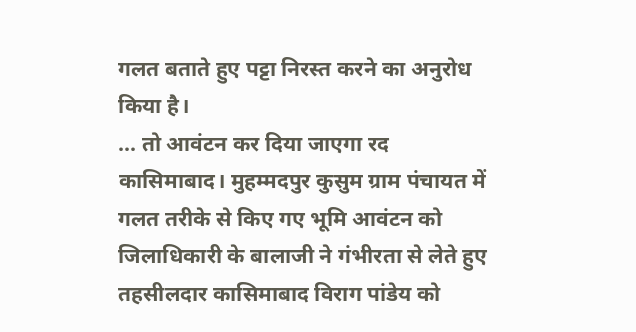गलत बताते हुए पट्टा निरस्त करने का अनुरोध किया है।
... तो आवंटन कर दिया जाएगा रद
कासिमाबाद। मुहम्मदपुर कुसुम ग्राम पंचायत में गलत तरीके से किए गए भूमि आवंटन को जिलाधिकारी के बालाजी ने गंभीरता से लेते हुए तहसीलदार कासिमाबाद विराग पांडेय को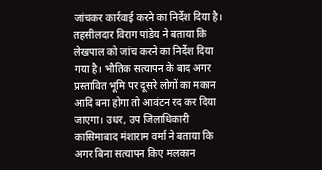जांचकर कार्रवाई करने का निर्देश दिया है। तहसीलदार विराग पांडेय ने बताया कि लेखपाल को जांच करने का निर्देश दिया गया है। भौतिक सत्यापन के बाद अगर प्रस्तावित भूमि पर दूसरे लोगों का मकान आदि बना होगा तो आवंटन रद कर दिया जाएगा। उधर, उप जिलाधिकारी कासिमाबाद मंशाराम वर्मा ने बताया कि अगर बिना सत्यापन किए मलकान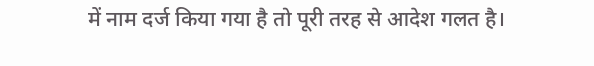में नाम दर्ज किया गया है तो पूरी तरह से आदेश गलत है।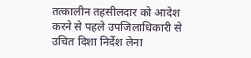तत्कालीन तहसीलदार को आदेश करने से पहले उपजिलाधिकारी से उचित दिशा निर्देश लेना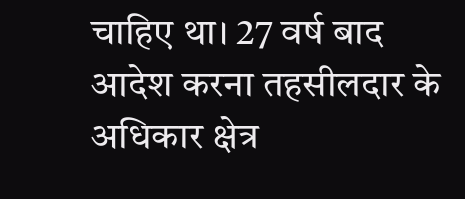चाहिए था। 27 वर्ष बाद आदेश करना तहसीलदार के अधिकार क्षेत्र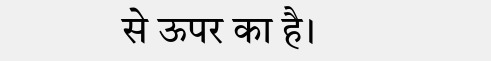से ऊपर का है।